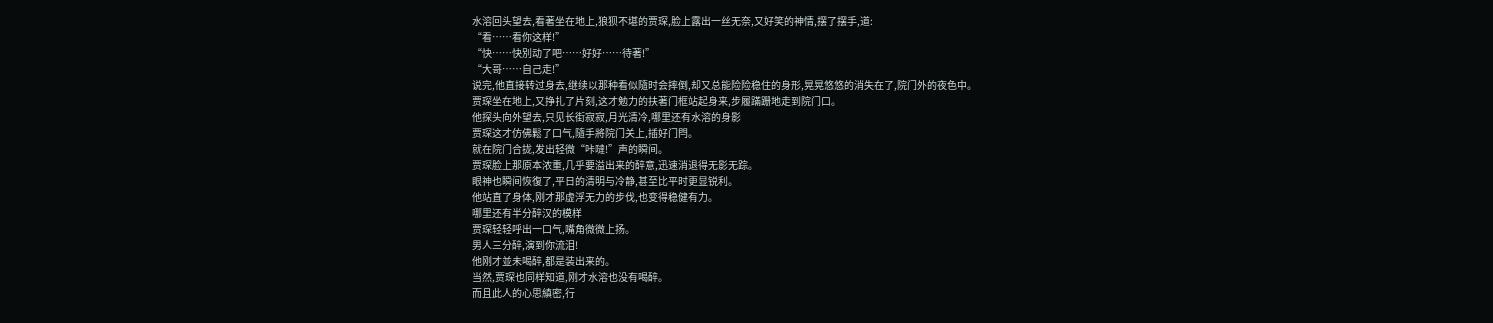水溶回头望去,看著坐在地上,狼狈不堪的贾琛,脸上露出一丝无奈,又好笑的神情,摆了摆手,道:
“看……看你这样!”
“快……快別动了吧……好好……待著!”
“大哥……自己走!”
说完,他直接转过身去,继续以那种看似隨时会摔倒,却又总能险险稳住的身形,晃晃悠悠的消失在了,院门外的夜色中。
贾琛坐在地上,又挣扎了片刻,这才勉力的扶著门框站起身来,步履蹣跚地走到院门口。
他探头向外望去,只见长街寂寂,月光清冷,哪里还有水溶的身影
贾琛这才仿佛鬆了口气,隨手將院门关上,插好门閂。
就在院门合拢,发出轻微“咔噠!”声的瞬间。
贾琛脸上那原本浓重,几乎要溢出来的醉意,迅速消退得无影无踪。
眼神也瞬间恢復了,平日的清明与冷静,甚至比平时更显锐利。
他站直了身体,刚才那虚浮无力的步伐,也变得稳健有力。
哪里还有半分醉汉的模样
贾琛轻轻呼出一口气,嘴角微微上扬。
男人三分醉,演到你流泪!
他刚才並未喝醉,都是装出来的。
当然,贾琛也同样知道,刚才水溶也没有喝醉。
而且此人的心思縝密,行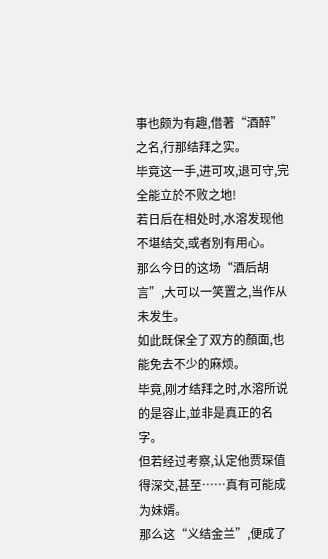事也颇为有趣,借著“酒醉”之名,行那结拜之实。
毕竟这一手,进可攻,退可守,完全能立於不败之地!
若日后在相处时,水溶发现他不堪结交,或者別有用心。
那么今日的这场“酒后胡言”,大可以一笑置之,当作从未发生。
如此既保全了双方的顏面,也能免去不少的麻烦。
毕竟,刚才结拜之时,水溶所说的是容止,並非是真正的名字。
但若经过考察,认定他贾琛值得深交,甚至……真有可能成为妹婿。
那么这“义结金兰”,便成了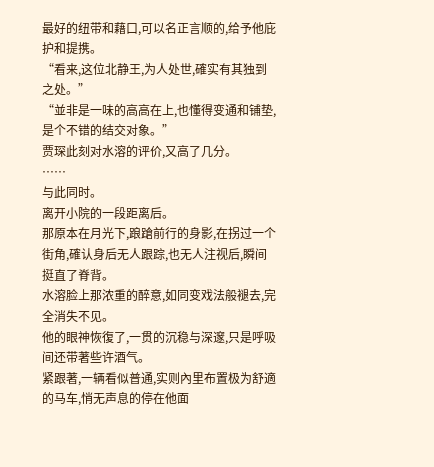最好的纽带和藉口,可以名正言顺的,给予他庇护和提携。
“看来,这位北静王,为人处世,確实有其独到之处。”
“並非是一味的高高在上,也懂得变通和铺垫,是个不错的结交对象。”
贾琛此刻对水溶的评价,又高了几分。
……
与此同时。
离开小院的一段距离后。
那原本在月光下,踉蹌前行的身影,在拐过一个街角,確认身后无人跟踪,也无人注视后,瞬间挺直了脊背。
水溶脸上那浓重的醉意,如同变戏法般褪去,完全消失不见。
他的眼神恢復了,一贯的沉稳与深邃,只是呼吸间还带著些许酒气。
紧跟著,一辆看似普通,实则內里布置极为舒適的马车,悄无声息的停在他面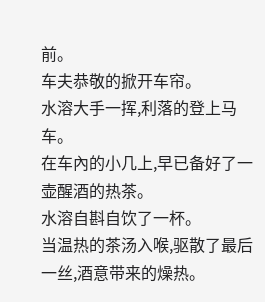前。
车夫恭敬的掀开车帘。
水溶大手一挥,利落的登上马车。
在车內的小几上,早已备好了一壶醒酒的热茶。
水溶自斟自饮了一杯。
当温热的茶汤入喉,驱散了最后一丝,酒意带来的燥热。